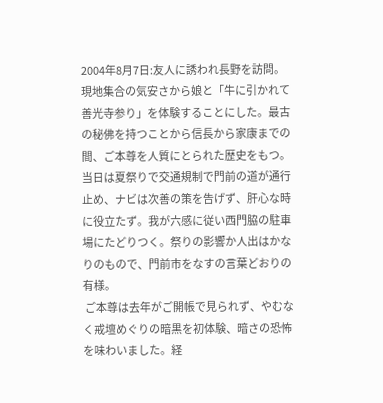2004年8月7日:友人に誘われ長野を訪問。現地集合の気安さから娘と「牛に引かれて善光寺参り」を体験することにした。最古の秘佛を持つことから信長から家康までの間、ご本尊を人質にとられた歴史をもつ。
当日は夏祭りで交通規制で門前の道が通行止め、ナビは次善の策を告げず、肝心な時に役立たず。我が六感に従い西門脇の駐車場にたどりつく。祭りの影響か人出はかなりのもので、門前市をなすの言葉どおりの有様。
 ご本尊は去年がご開帳で見られず、やむなく戒壇めぐりの暗黒を初体験、暗さの恐怖を味わいました。経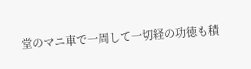堂のマニ車で一周して一切経の功徳も積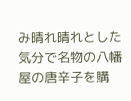み晴れ晴れとした気分で名物の八幡屋の唐辛子を購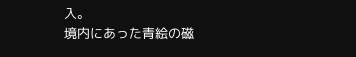入。
境内にあった青絵の磁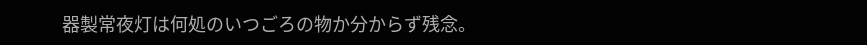器製常夜灯は何処のいつごろの物か分からず残念。